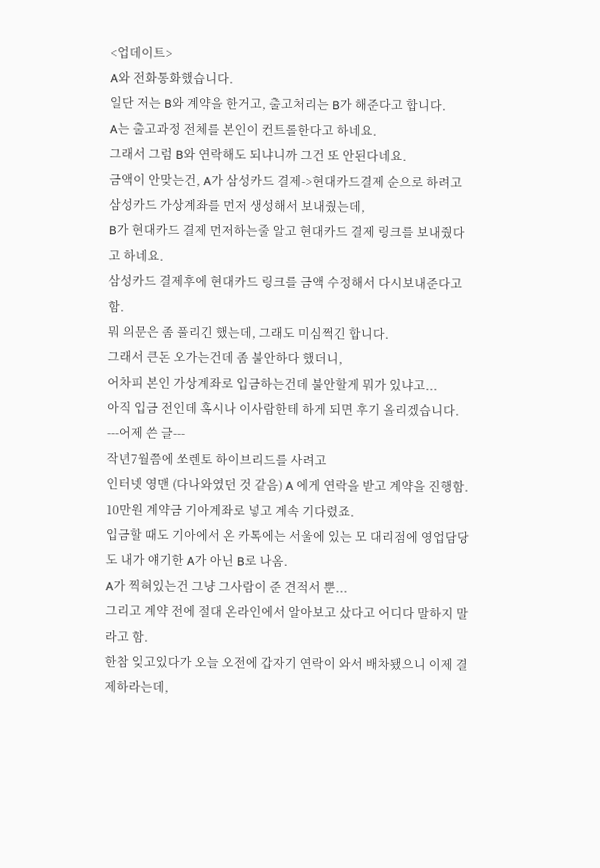<업데이트>
A와 전화통화했습니다.
일단 저는 B와 계약을 한거고, 출고처리는 B가 해준다고 합니다.
A는 출고과정 전체를 본인이 컨트롤한다고 하네요.
그래서 그럼 B와 연락해도 되냐니까 그건 또 안된다네요.
금액이 안맞는건, A가 삼성카드 결제->현대카드결제 순으로 하려고
삼성카드 가상계좌를 먼저 생성해서 보내줬는데,
B가 현대카드 결제 먼저하는줄 알고 현대카드 결제 링크를 보내줬다고 하네요.
삼성카드 결제후에 현대카드 링크를 금액 수정해서 다시보내준다고 함.
뭐 의문은 좀 풀리긴 했는데, 그래도 미심쩍긴 합니다.
그래서 큰돈 오가는건데 좀 불안하다 했더니,
어차피 본인 가상계좌로 입금하는건데 불안할게 뭐가 있냐고...
아직 입금 전인데 혹시나 이사람한테 하게 되면 후기 올리겠습니다.
---어제 쓴 글---
작년7월쯤에 쏘렌토 하이브리드를 사려고
인터넷 영맨 (다나와였던 것 같음) A 에게 연락을 받고 계약을 진행함.
10만원 계약금 기아계좌로 넣고 계속 기다렸죠.
입금할 때도 기아에서 온 카톡에는 서울에 있는 모 대리점에 영업담당도 내가 얘기한 A가 아닌 B로 나옴.
A가 찍혀있는건 그냥 그사람이 준 견적서 뿐...
그리고 계약 전에 절대 온라인에서 알아보고 샀다고 어디다 말하지 말라고 함.
한참 잊고있다가 오늘 오전에 갑자기 연락이 와서 배차됐으니 이제 결제하라는데,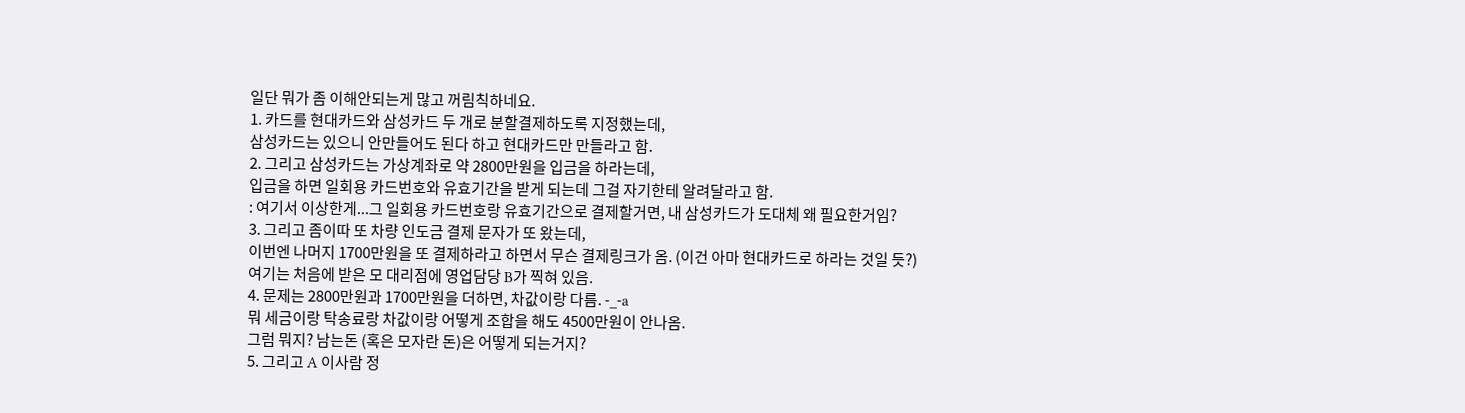일단 뭐가 좀 이해안되는게 많고 꺼림칙하네요.
1. 카드를 현대카드와 삼성카드 두 개로 분할결제하도록 지정했는데,
삼성카드는 있으니 안만들어도 된다 하고 현대카드만 만들라고 함.
2. 그리고 삼성카드는 가상계좌로 약 2800만원을 입금을 하라는데,
입금을 하면 일회용 카드번호와 유효기간을 받게 되는데 그걸 자기한테 알려달라고 함.
: 여기서 이상한게...그 일회용 카드번호랑 유효기간으로 결제할거면, 내 삼성카드가 도대체 왜 필요한거임?
3. 그리고 좀이따 또 차량 인도금 결제 문자가 또 왔는데,
이번엔 나머지 1700만원을 또 결제하라고 하면서 무슨 결제링크가 옴. (이건 아마 현대카드로 하라는 것일 듯?)
여기는 처음에 받은 모 대리점에 영업담당 B가 찍혀 있음.
4. 문제는 2800만원과 1700만원을 더하면, 차값이랑 다름. -_-a
뭐 세금이랑 탁송료랑 차값이랑 어떻게 조합을 해도 4500만원이 안나옴.
그럼 뭐지? 남는돈 (혹은 모자란 돈)은 어떻게 되는거지?
5. 그리고 A 이사람 정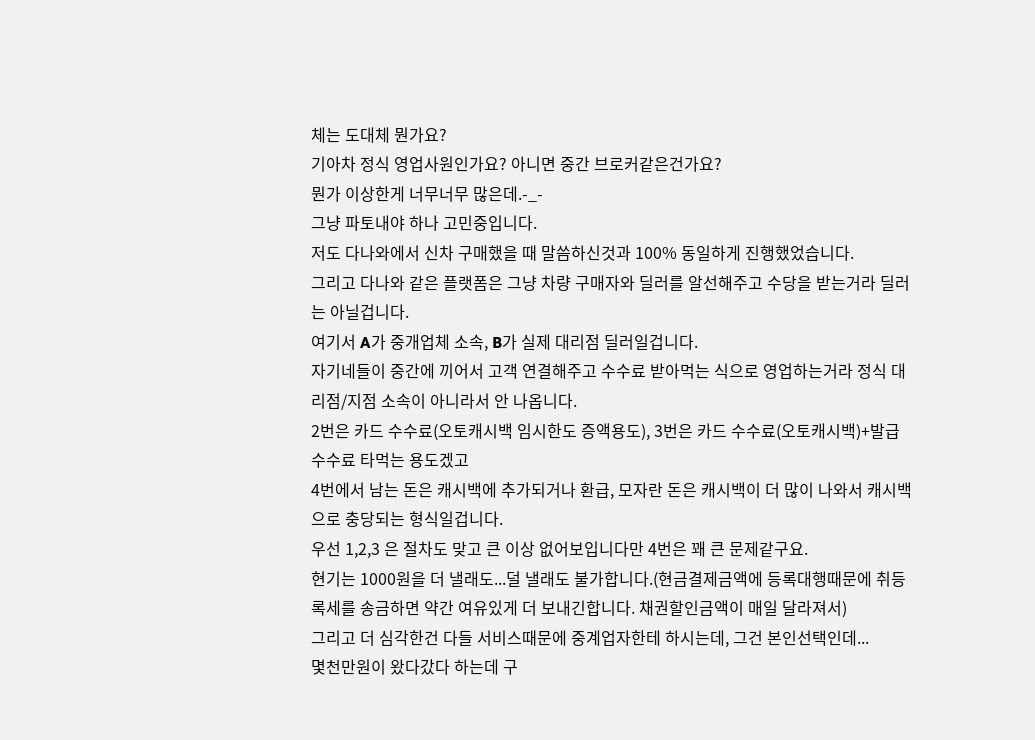체는 도대체 뭔가요?
기아차 정식 영업사원인가요? 아니면 중간 브로커같은건가요?
뭔가 이상한게 너무너무 많은데.-_-
그냥 파토내야 하나 고민중입니다.
저도 다나와에서 신차 구매했을 때 말씀하신것과 100% 동일하게 진행했었습니다.
그리고 다나와 같은 플랫폼은 그냥 차량 구매자와 딜러를 알선해주고 수당을 받는거라 딜러는 아닐겁니다.
여기서 A가 중개업체 소속, B가 실제 대리점 딜러일겁니다.
자기네들이 중간에 끼어서 고객 연결해주고 수수료 받아먹는 식으로 영업하는거라 정식 대리점/지점 소속이 아니라서 안 나옵니다.
2번은 카드 수수료(오토캐시백 임시한도 증액용도), 3번은 카드 수수료(오토캐시백)+발급 수수료 타먹는 용도겠고
4번에서 남는 돈은 캐시백에 추가되거나 환급, 모자란 돈은 캐시백이 더 많이 나와서 캐시백으로 충당되는 형식일겁니다.
우선 1,2,3 은 절차도 맞고 큰 이상 없어보입니다만 4번은 꽤 큰 문제같구요.
현기는 1000원을 더 낼래도...덜 낼래도 불가합니다.(현금결제금액에 등록대행때문에 취등록세를 송금하면 약간 여유있게 더 보내긴합니다. 채권할인금액이 매일 달라져서)
그리고 더 심각한건 다들 서비스때문에 중계업자한테 하시는데, 그건 본인선택인데...
몇천만원이 왔다갔다 하는데 구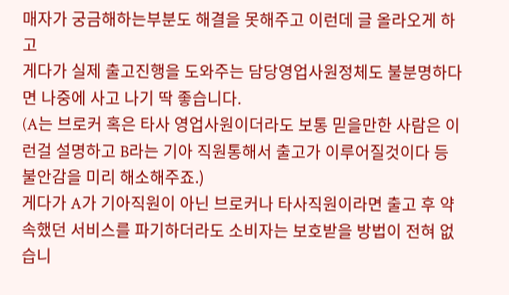매자가 궁금해하는부분도 해결을 못해주고 이런데 글 올라오게 하고
게다가 실제 출고진행을 도와주는 담당영업사원정체도 불분명하다면 나중에 사고 나기 딱 좋습니다.
(A는 브로커 혹은 타사 영업사원이더라도 보통 믿을만한 사람은 이런걸 설명하고 B라는 기아 직원통해서 출고가 이루어질것이다 등 불안감을 미리 해소해주죠.)
게다가 A가 기아직원이 아닌 브로커나 타사직원이라면 출고 후 약속했던 서비스를 파기하더라도 소비자는 보호받을 방법이 전혀 없습니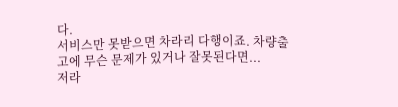다.
서비스만 못받으면 차라리 다행이죠. 차량출고에 무슨 문제가 있거나 잘못된다면...
저라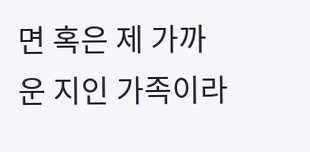면 혹은 제 가까운 지인 가족이라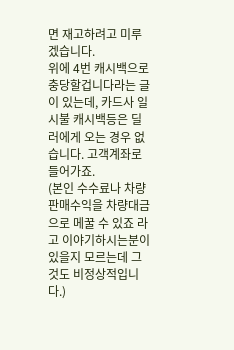면 재고하려고 미루겠습니다.
위에 4번 캐시백으로 충당할겁니다라는 글이 있는데, 카드사 일시불 캐시백등은 딜러에게 오는 경우 없습니다. 고객계좌로 들어가죠.
(본인 수수료나 차량판매수익을 차량대금으로 메꿀 수 있죠 라고 이야기하시는분이 있을지 모르는데 그것도 비정상적입니다.)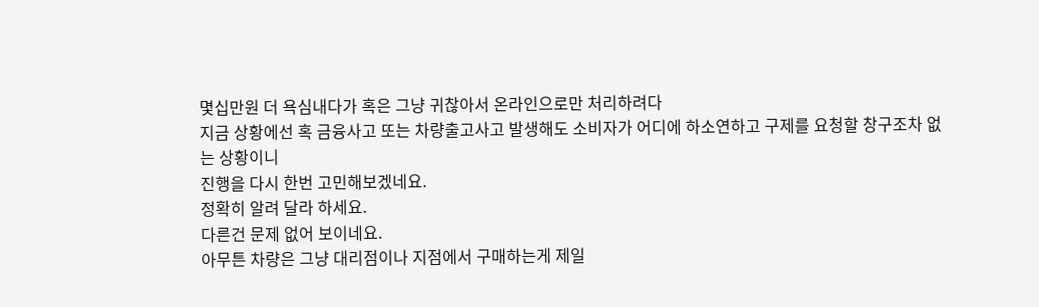몇십만원 더 욕심내다가 혹은 그냥 귀찮아서 온라인으로만 처리하려다
지금 상황에선 혹 금융사고 또는 차량출고사고 발생해도 소비자가 어디에 하소연하고 구제를 요청할 창구조차 없는 상황이니
진행을 다시 한번 고민해보겠네요.
정확히 알려 달라 하세요.
다른건 문제 없어 보이네요.
아무튼 차량은 그냥 대리점이나 지점에서 구매하는게 제일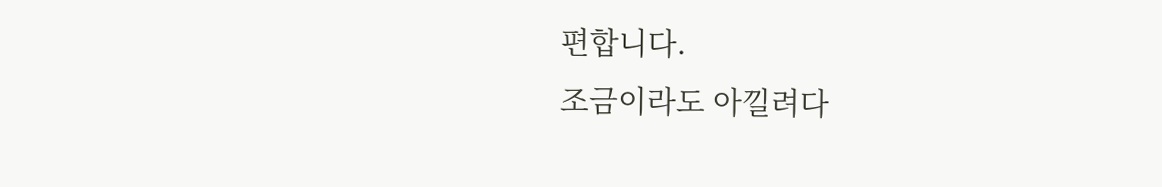편합니다.
조금이라도 아낄려다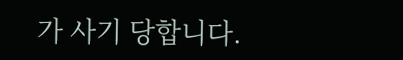가 사기 당합니다.